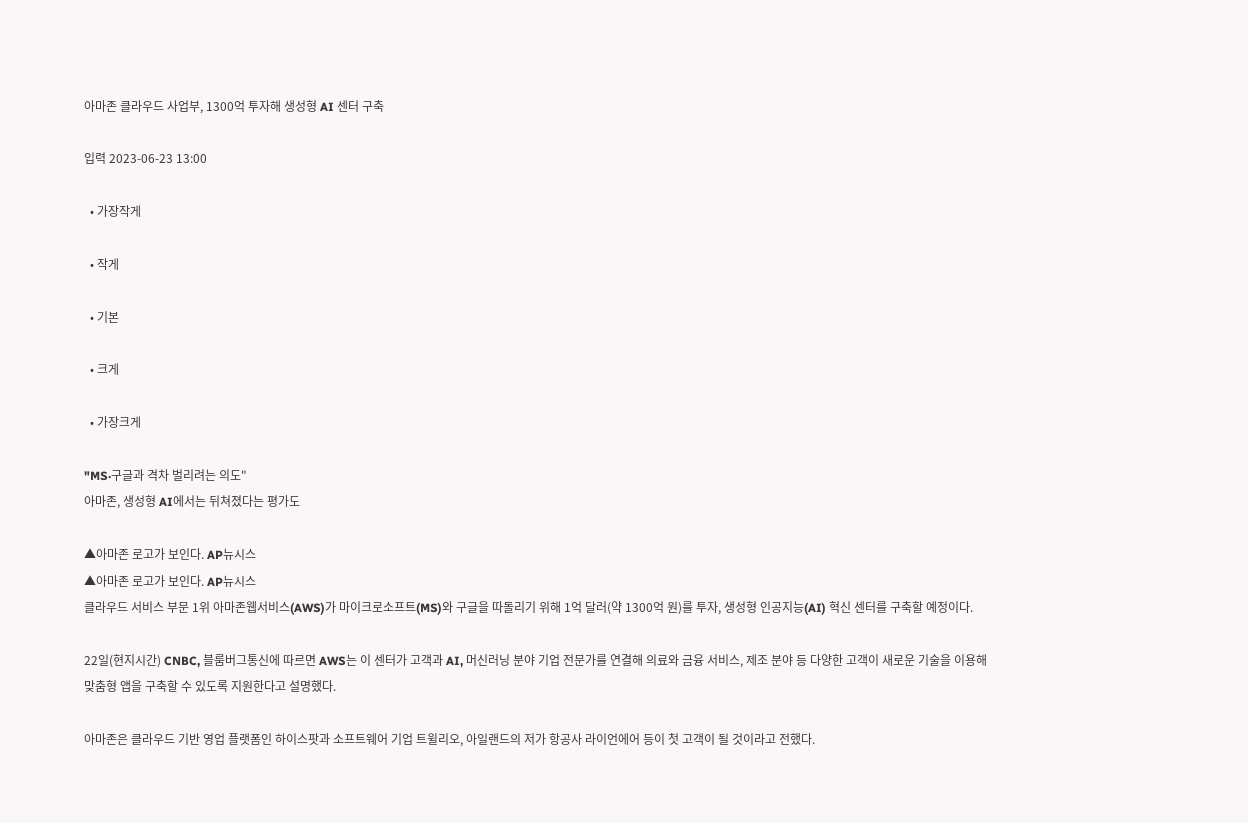아마존 클라우드 사업부, 1300억 투자해 생성형 AI 센터 구축

입력 2023-06-23 13:00

  • 가장작게

  • 작게

  • 기본

  • 크게

  • 가장크게

"MS·구글과 격차 벌리려는 의도"
아마존, 생성형 AI에서는 뒤쳐졌다는 평가도

▲아마존 로고가 보인다. AP뉴시스
▲아마존 로고가 보인다. AP뉴시스
클라우드 서비스 부문 1위 아마존웹서비스(AWS)가 마이크로소프트(MS)와 구글을 따돌리기 위해 1억 달러(약 1300억 원)를 투자, 생성형 인공지능(AI) 혁신 센터를 구축할 예정이다.

22일(현지시간) CNBC, 블룸버그통신에 따르면 AWS는 이 센터가 고객과 AI, 머신러닝 분야 기업 전문가를 연결해 의료와 금융 서비스, 제조 분야 등 다양한 고객이 새로운 기술을 이용해 맞춤형 앱을 구축할 수 있도록 지원한다고 설명했다.

아마존은 클라우드 기반 영업 플랫폼인 하이스팟과 소프트웨어 기업 트윌리오, 아일랜드의 저가 항공사 라이언에어 등이 첫 고객이 될 것이라고 전했다.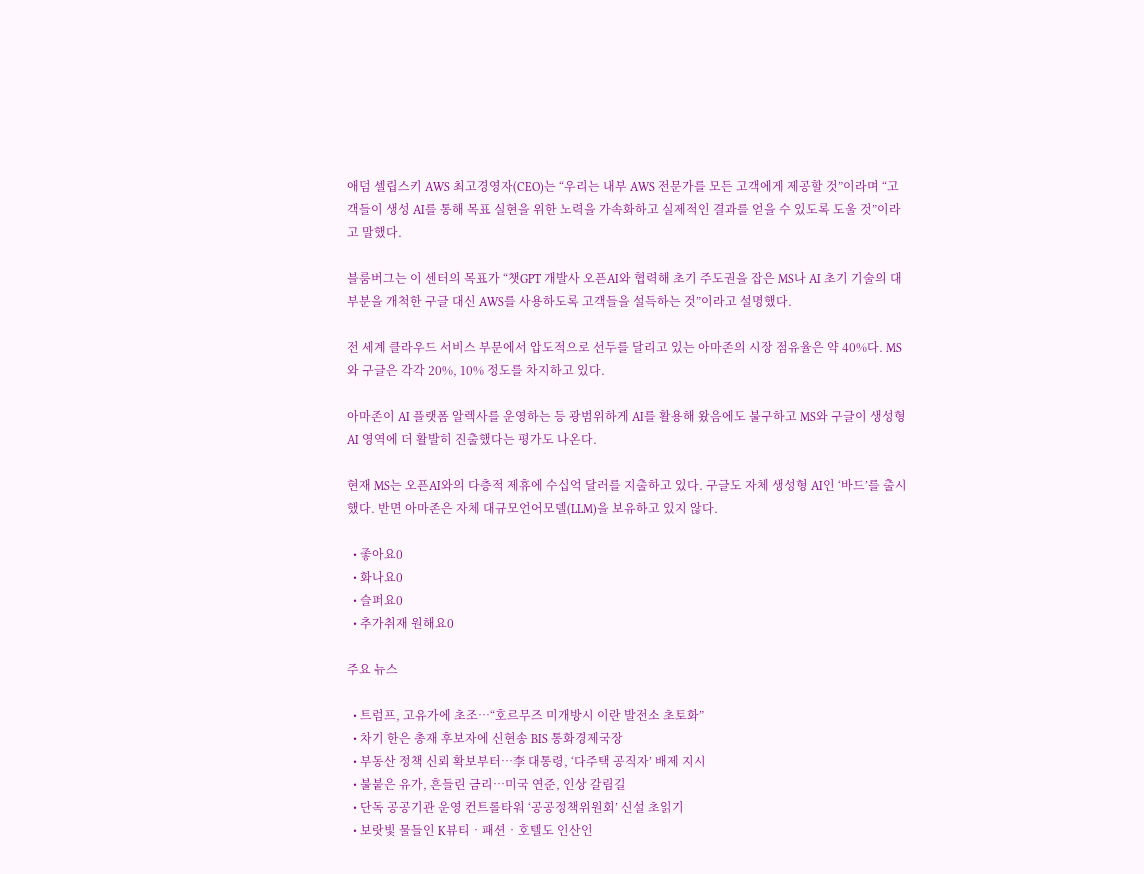애덤 셀립스키 AWS 최고경영자(CEO)는 “우리는 내부 AWS 전문가를 모든 고객에게 제공할 것”이라며 “고객들이 생성 AI를 통해 목표 실현을 위한 노력을 가속화하고 실제적인 결과를 얻을 수 있도록 도울 것”이라고 말했다.

블룸버그는 이 센터의 목표가 “챗GPT 개발사 오픈AI와 협력해 초기 주도권을 잡은 MS나 AI 초기 기술의 대부분을 개척한 구글 대신 AWS를 사용하도록 고객들을 설득하는 것”이라고 설명했다.

전 세계 클라우드 서비스 부문에서 압도적으로 선두를 달리고 있는 아마존의 시장 점유율은 약 40%다. MS와 구글은 각각 20%, 10% 정도를 차지하고 있다.

아마존이 AI 플랫폼 알렉사를 운영하는 등 광범위하게 AI를 활용해 왔음에도 불구하고 MS와 구글이 생성형 AI 영역에 더 활발히 진출했다는 평가도 나온다.

현재 MS는 오픈AI와의 다층적 제휴에 수십억 달러를 지출하고 있다. 구글도 자체 생성형 AI인 ‘바드’를 출시했다. 반면 아마존은 자체 대규모언어모델(LLM)을 보유하고 있지 않다.

  • 좋아요0
  • 화나요0
  • 슬퍼요0
  • 추가취재 원해요0

주요 뉴스

  • 트럼프, 고유가에 초조…“호르무즈 미개방시 이란 발전소 초토화”
  • 차기 한은 총재 후보자에 신현송 BIS 통화경제국장
  • 부동산 정책 신뢰 확보부터⋯李 대통령, ‘다주택 공직자’ 배제 지시
  • 불붙은 유가, 흔들린 금리…미국 연준, 인상 갈림길
  • 단독 공공기관 운영 컨트롤타워 ‘공공정책위원회’ 신설 초읽기
  • 보랏빛 물들인 K뷰티‧패션‧호텔도 인산인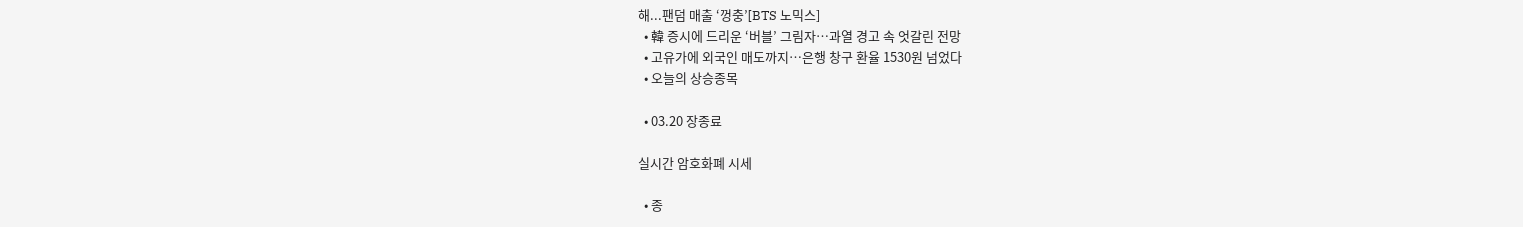해...팬덤 매출 ‘껑충’[BTS 노믹스]
  • 韓 증시에 드리운 ‘버블’ 그림자…과열 경고 속 엇갈린 전망
  • 고유가에 외국인 매도까지⋯은행 창구 환율 1530원 넘었다
  • 오늘의 상승종목

  • 03.20 장종료

실시간 암호화폐 시세

  • 종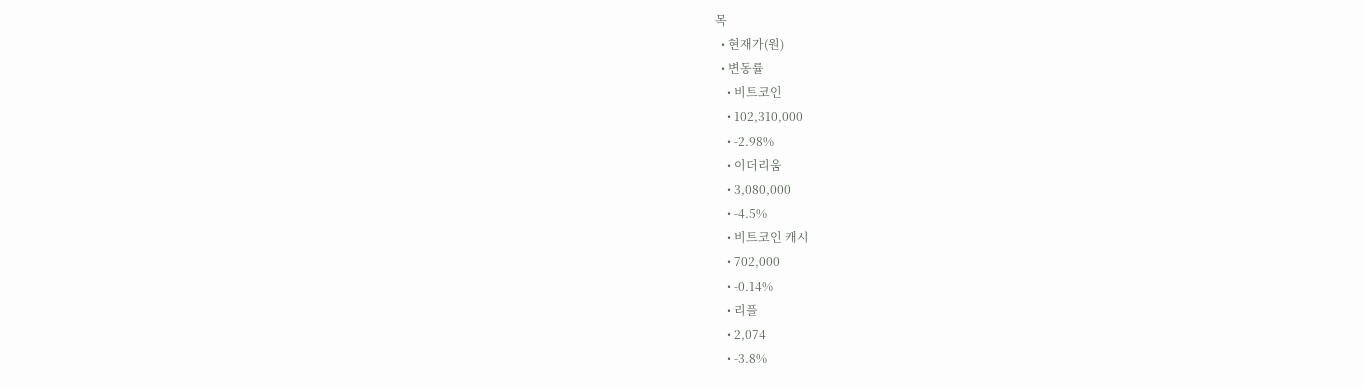목
  • 현재가(원)
  • 변동률
    • 비트코인
    • 102,310,000
    • -2.98%
    • 이더리움
    • 3,080,000
    • -4.5%
    • 비트코인 캐시
    • 702,000
    • -0.14%
    • 리플
    • 2,074
    • -3.8%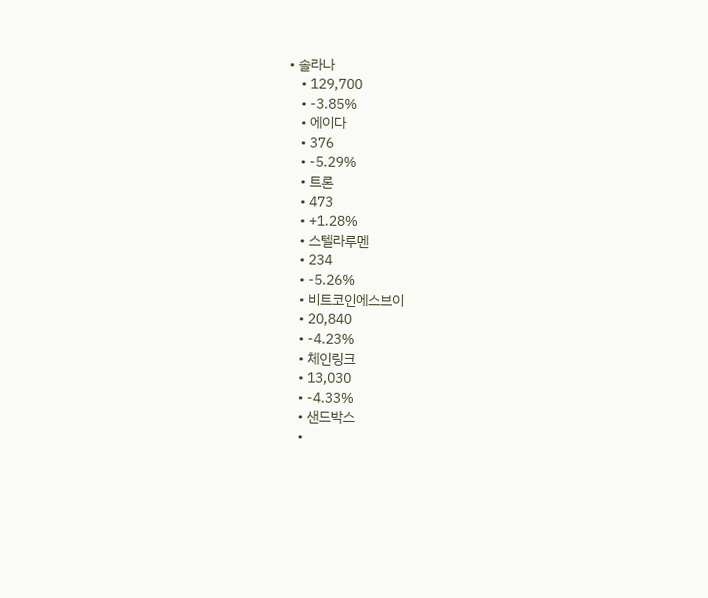• 솔라나
    • 129,700
    • -3.85%
    • 에이다
    • 376
    • -5.29%
    • 트론
    • 473
    • +1.28%
    • 스텔라루멘
    • 234
    • -5.26%
    • 비트코인에스브이
    • 20,840
    • -4.23%
    • 체인링크
    • 13,030
    • -4.33%
    • 샌드박스
    •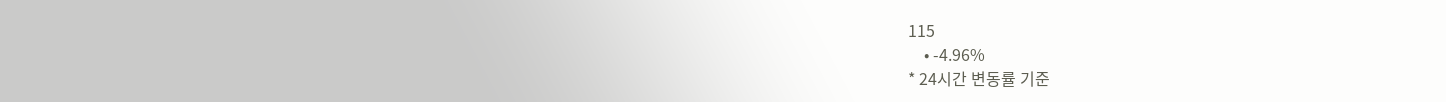115
    • -4.96%
* 24시간 변동률 기준